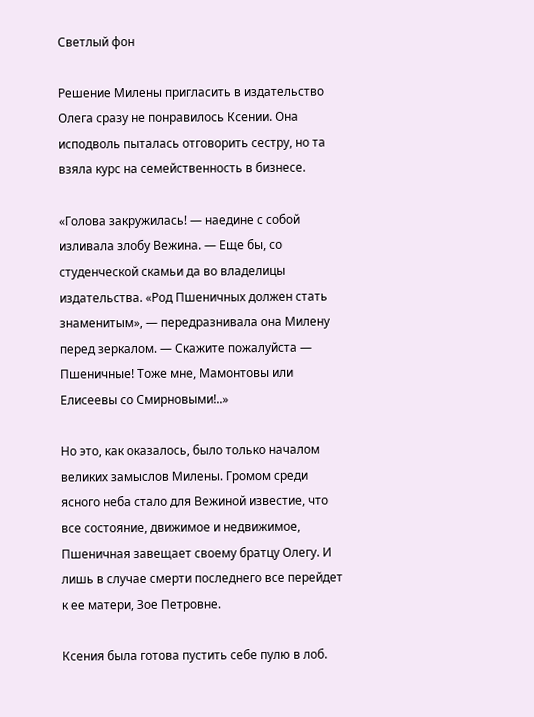Светлый фон

Решение Милены пригласить в издательство Олега сразу не понравилось Ксении. Она исподволь пыталась отговорить сестру, но та взяла курс на семейственность в бизнесе.

«Голова закружилась! — наедине с собой изливала злобу Вежина. — Еще бы, со студенческой скамьи да во владелицы издательства. «Род Пшеничных должен стать знаменитым», — передразнивала она Милену перед зеркалом. — Скажите пожалуйста — Пшеничные! Тоже мне, Мамонтовы или Елисеевы со Смирновыми!..»

Но это, как оказалось, было только началом великих замыслов Милены. Громом среди ясного неба стало для Вежиной известие, что все состояние, движимое и недвижимое, Пшеничная завещает своему братцу Олегу. И лишь в случае смерти последнего все перейдет к ее матери, Зое Петровне.

Ксения была готова пустить себе пулю в лоб.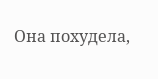Она похудела,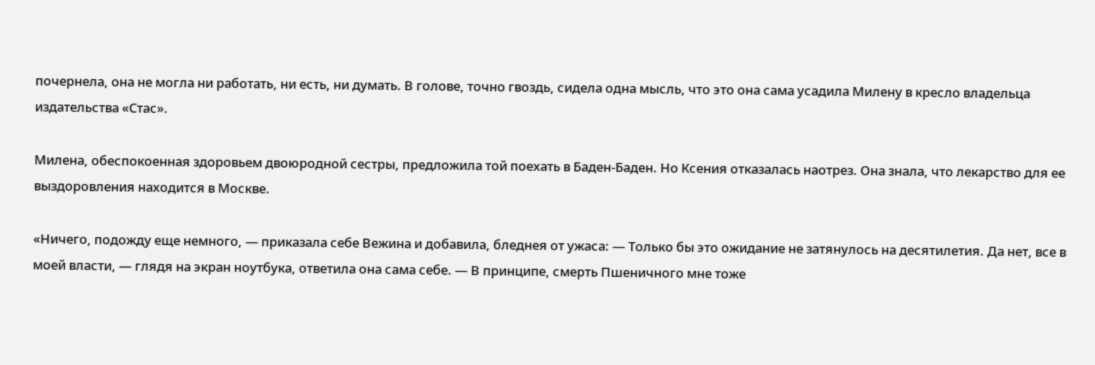почернела, она не могла ни работать, ни есть, ни думать. В голове, точно гвоздь, сидела одна мысль, что это она сама усадила Милену в кресло владельца издательства «Стас».

Милена, обеспокоенная здоровьем двоюродной сестры, предложила той поехать в Баден-Баден. Но Ксения отказалась наотрез. Она знала, что лекарство для ее выздоровления находится в Москве.

«Ничего, подожду еще немного, — приказала себе Вежина и добавила, бледнея от ужаса: — Только бы это ожидание не затянулось на десятилетия. Да нет, все в моей власти, — глядя на экран ноутбука, ответила она сама себе. — В принципе, смерть Пшеничного мне тоже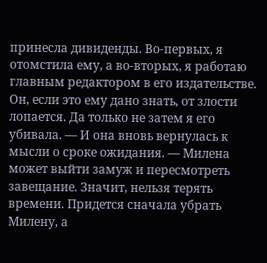принесла дивиденды. Во-первых, я отомстила ему, а во-вторых, я работаю главным редактором в его издательстве. Он, если это ему дано знать, от злости лопается. Да только не затем я его убивала. — И она вновь вернулась к мысли о сроке ожидания. — Милена может выйти замуж и пересмотреть завещание. Значит, нельзя терять времени. Придется сначала убрать Милену, а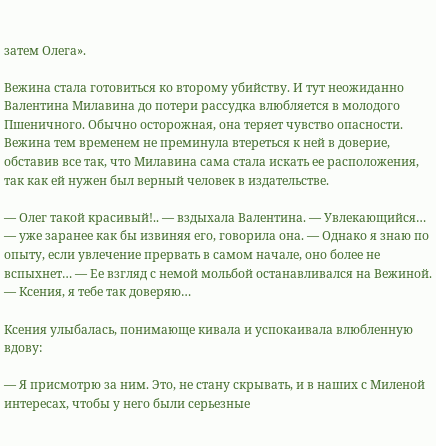затем Олега».

Вежина стала готовиться ко второму убийству. И тут неожиданно Валентина Милавина до потери рассудка влюбляется в молодого Пшеничного. Обычно осторожная, она теряет чувство опасности. Вежина тем временем не преминула втереться к ней в доверие, обставив все так, что Милавина сама стала искать ее расположения, так как ей нужен был верный человек в издательстве.

— Олег такой красивый!.. — вздыхала Валентина. — Увлекающийся… — уже заранее как бы извиняя его, говорила она. — Однако я знаю по опыту, если увлечение прервать в самом начале, оно более не вспыхнет… — Ее взгляд с немой мольбой останавливался на Вежиной. — Ксения, я тебе так доверяю…

Ксения улыбалась, понимающе кивала и успокаивала влюбленную вдову:

— Я присмотрю за ним. Это, не стану скрывать, и в наших с Миленой интересах, чтобы у него были серьезные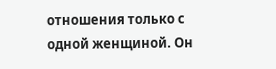отношения только с одной женщиной. Он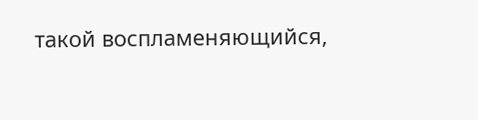такой воспламеняющийся,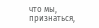что мы, признаться,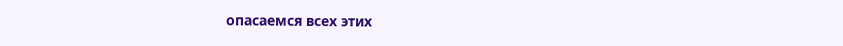опасаемся всех этих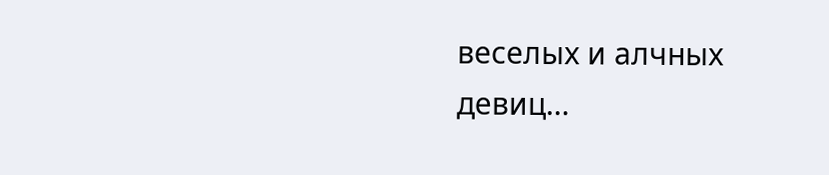веселых и алчных девиц…